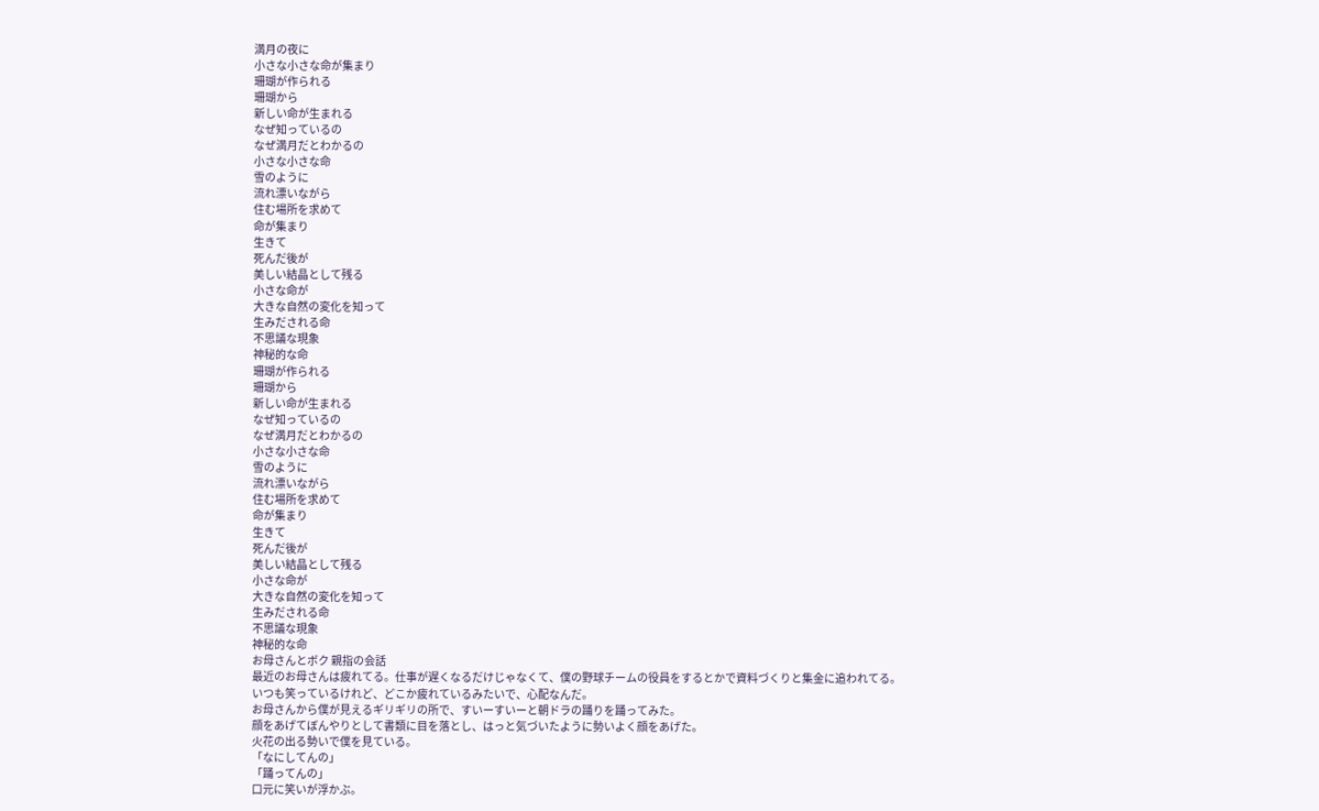満月の夜に
小さな小さな命が集まり
珊瑚が作られる
珊瑚から
新しい命が生まれる
なぜ知っているの
なぜ満月だとわかるの
小さな小さな命
雪のように
流れ漂いながら
住む場所を求めて
命が集まり
生きて
死んだ後が
美しい結晶として残る
小さな命が
大きな自然の変化を知って
生みだされる命
不思議な現象
神秘的な命
珊瑚が作られる
珊瑚から
新しい命が生まれる
なぜ知っているの
なぜ満月だとわかるの
小さな小さな命
雪のように
流れ漂いながら
住む場所を求めて
命が集まり
生きて
死んだ後が
美しい結晶として残る
小さな命が
大きな自然の変化を知って
生みだされる命
不思議な現象
神秘的な命
お母さんとボク 親指の会話
最近のお母さんは疲れてる。仕事が遅くなるだけじゃなくて、僕の野球チームの役員をするとかで資料づくりと集金に追われてる。
いつも笑っているけれど、どこか疲れているみたいで、心配なんだ。
お母さんから僕が見えるギリギリの所で、すいーすいーと朝ドラの踊りを踊ってみた。
顔をあげてぼんやりとして書類に目を落とし、はっと気づいたように勢いよく顔をあげた。
火花の出る勢いで僕を見ている。
「なにしてんの」
「踊ってんの」
口元に笑いが浮かぶ。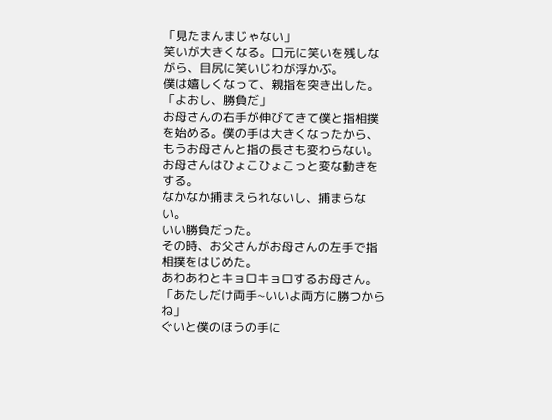「見たまんまじゃない」
笑いが大きくなる。口元に笑いを残しながら、目尻に笑いじわが浮かぶ。
僕は嬉しくなって、親指を突き出した。
「よおし、勝負だ」
お母さんの右手が伸びてきて僕と指相撲を始める。僕の手は大きくなったから、もうお母さんと指の長さも変わらない。
お母さんはひょこひょこっと変な動きをする。
なかなか捕まえられないし、捕まらない。
いい勝負だった。
その時、お父さんがお母さんの左手で指相撲をはじめた。
あわあわとキョロキョロするお母さん。
「あたしだけ両手~いいよ両方に勝つからね」
ぐいと僕のほうの手に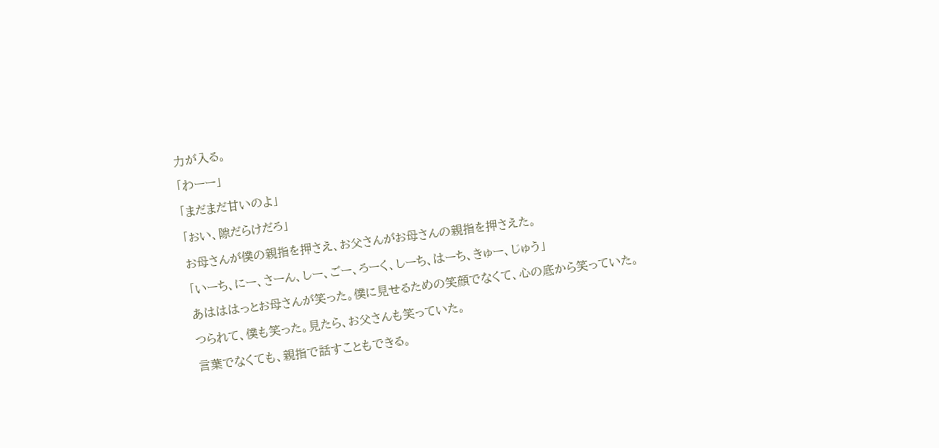力が入る。
「わーー」
「まだまだ甘いのよ」
「おい、隙だらけだろ」
お母さんが僕の親指を押さえ、お父さんがお母さんの親指を押さえた。
「いーち、にー、さーん、しー、ごー、ろーく、しーち、はーち、きゅー、じゅう」
あはははっとお母さんが笑った。僕に見せるための笑顔でなくて、心の底から笑っていた。
つられて、僕も笑った。見たら、お父さんも笑っていた。
言葉でなくても、親指で話すこともできる。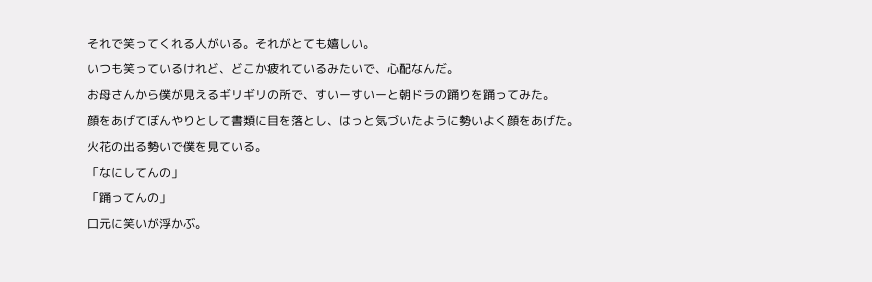それで笑ってくれる人がいる。それがとても嬉しい。
いつも笑っているけれど、どこか疲れているみたいで、心配なんだ。
お母さんから僕が見えるギリギリの所で、すいーすいーと朝ドラの踊りを踊ってみた。
顔をあげてぼんやりとして書類に目を落とし、はっと気づいたように勢いよく顔をあげた。
火花の出る勢いで僕を見ている。
「なにしてんの」
「踊ってんの」
口元に笑いが浮かぶ。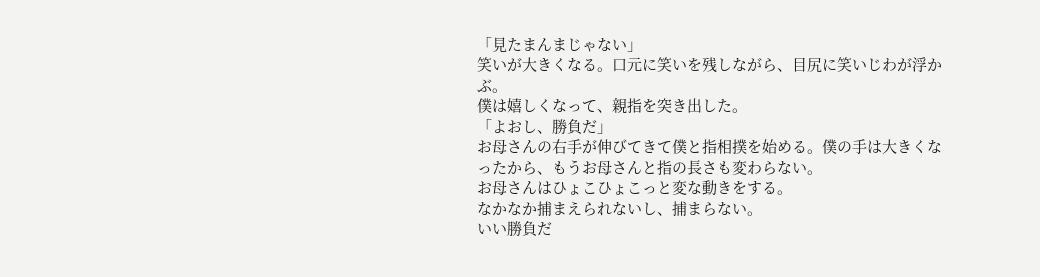「見たまんまじゃない」
笑いが大きくなる。口元に笑いを残しながら、目尻に笑いじわが浮かぶ。
僕は嬉しくなって、親指を突き出した。
「よおし、勝負だ」
お母さんの右手が伸びてきて僕と指相撲を始める。僕の手は大きくなったから、もうお母さんと指の長さも変わらない。
お母さんはひょこひょこっと変な動きをする。
なかなか捕まえられないし、捕まらない。
いい勝負だ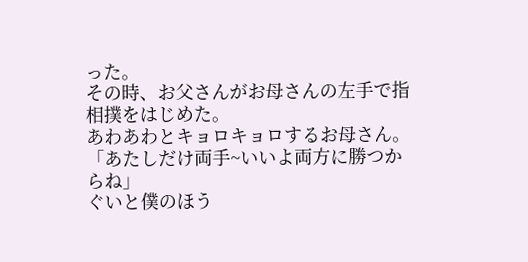った。
その時、お父さんがお母さんの左手で指相撲をはじめた。
あわあわとキョロキョロするお母さん。
「あたしだけ両手~いいよ両方に勝つからね」
ぐいと僕のほう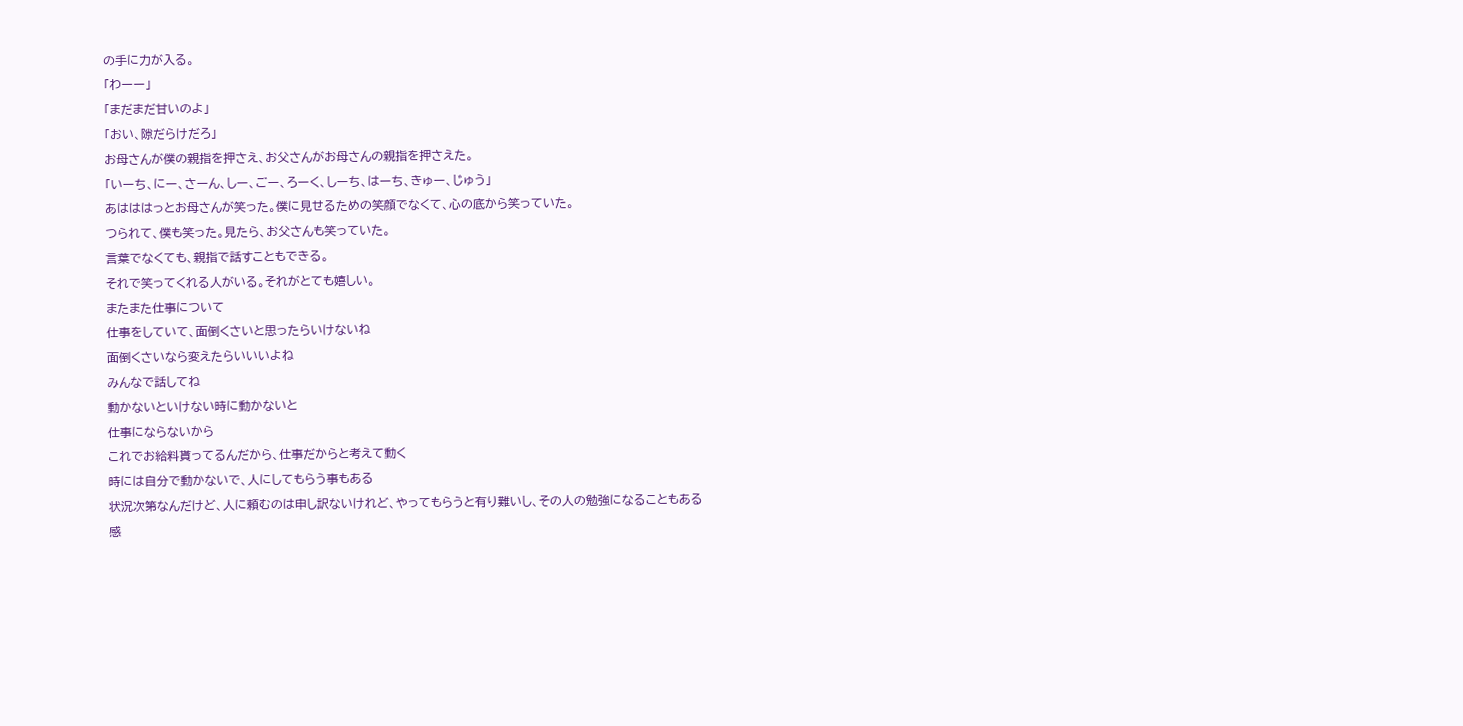の手に力が入る。
「わーー」
「まだまだ甘いのよ」
「おい、隙だらけだろ」
お母さんが僕の親指を押さえ、お父さんがお母さんの親指を押さえた。
「いーち、にー、さーん、しー、ごー、ろーく、しーち、はーち、きゅー、じゅう」
あはははっとお母さんが笑った。僕に見せるための笑顔でなくて、心の底から笑っていた。
つられて、僕も笑った。見たら、お父さんも笑っていた。
言葉でなくても、親指で話すこともできる。
それで笑ってくれる人がいる。それがとても嬉しい。
またまた仕事について
仕事をしていて、面倒くさいと思ったらいけないね
面倒くさいなら変えたらいいいよね
みんなで話してね
動かないといけない時に動かないと
仕事にならないから
これでお給料貰ってるんだから、仕事だからと考えて動く
時には自分で動かないで、人にしてもらう事もある
状況次第なんだけど、人に頼むのは申し訳ないけれど、やってもらうと有り難いし、その人の勉強になることもある
感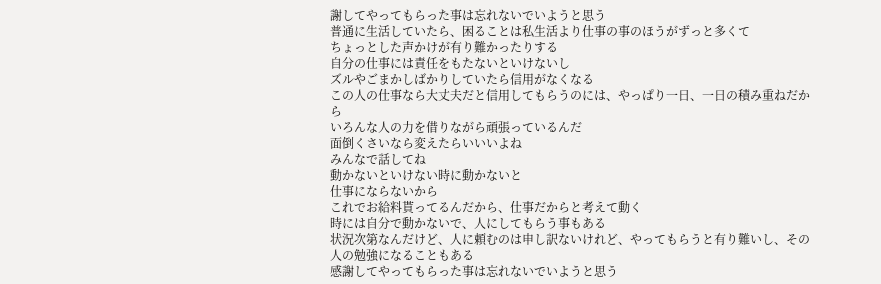謝してやってもらった事は忘れないでいようと思う
普通に生活していたら、困ることは私生活より仕事の事のほうがずっと多くて
ちょっとした声かけが有り難かったりする
自分の仕事には責任をもたないといけないし
ズルやごまかしばかりしていたら信用がなくなる
この人の仕事なら大丈夫だと信用してもらうのには、やっぱり一日、一日の積み重ねだから
いろんな人の力を借りながら頑張っているんだ
面倒くさいなら変えたらいいいよね
みんなで話してね
動かないといけない時に動かないと
仕事にならないから
これでお給料貰ってるんだから、仕事だからと考えて動く
時には自分で動かないで、人にしてもらう事もある
状況次第なんだけど、人に頼むのは申し訳ないけれど、やってもらうと有り難いし、その人の勉強になることもある
感謝してやってもらった事は忘れないでいようと思う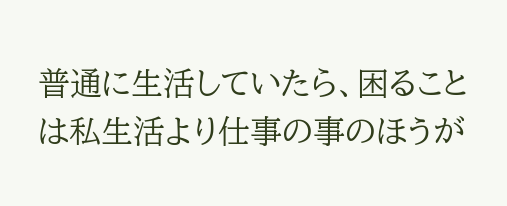普通に生活していたら、困ることは私生活より仕事の事のほうが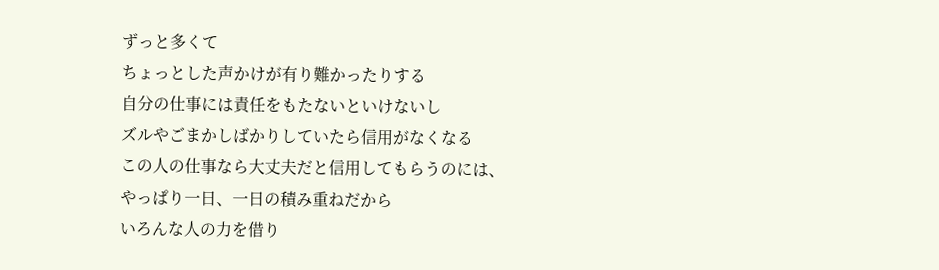ずっと多くて
ちょっとした声かけが有り難かったりする
自分の仕事には責任をもたないといけないし
ズルやごまかしばかりしていたら信用がなくなる
この人の仕事なら大丈夫だと信用してもらうのには、やっぱり一日、一日の積み重ねだから
いろんな人の力を借り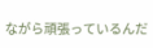ながら頑張っているんだ